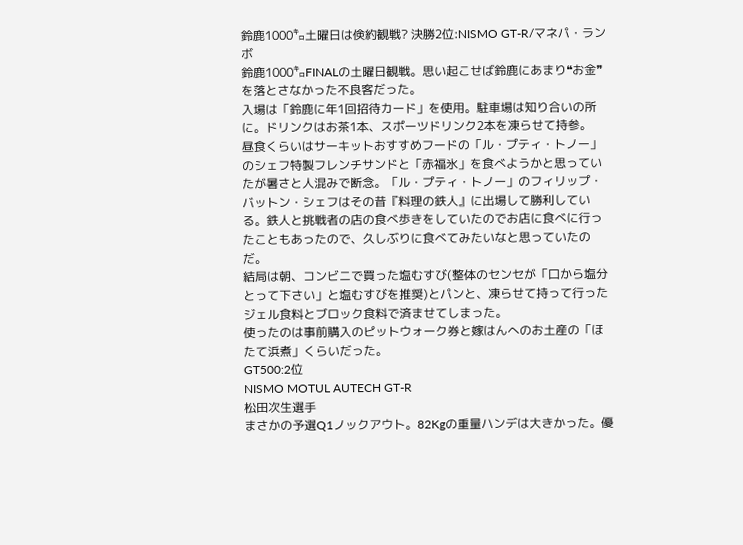鈴鹿1000㌔土曜日は倹約観戦? 決勝2位:NISMO GT-R/マネパ・ランボ
鈴鹿1000㌔FINALの土曜日観戦。思い起こせば鈴鹿にあまり❝お金❞を落とさなかった不良客だった。
入場は「鈴鹿に年1回招待カード」を使用。駐車場は知り合いの所に。ドリンクはお茶1本、スポーツドリンク2本を凍らせて持参。
昼食くらいはサーキットおすすめフードの「ル・プティ・トノー」のシェフ特製フレンチサンドと「赤福氷」を食べようかと思っていたが暑さと人混みで断念。「ル・プティ・トノー」のフィリップ・バットン・シェフはその昔『料理の鉄人』に出場して勝利している。鉄人と挑戦者の店の食べ歩きをしていたのでお店に食べに行ったこともあったので、久しぶりに食べてみたいなと思っていたのだ。
結局は朝、コンビニで買った塩むすび(整体のセンセが「口から塩分とって下さい」と塩むすびを推奨)とパンと、凍らせて持って行ったジェル食料とブロック食料で済ませてしまった。
使ったのは事前購入のピットウォーク券と嫁はんへのお土産の「ほたて浜煮」くらいだった。
GT500:2位
NISMO MOTUL AUTECH GT-R
松田次生選手
まさかの予選Q1ノックアウト。82Kgの重量ハンデは大きかった。優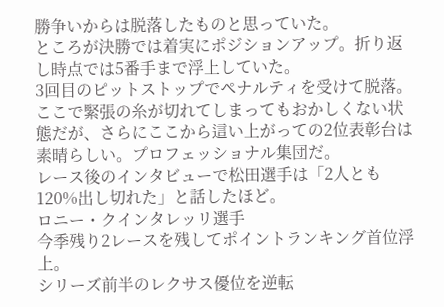勝争いからは脱落したものと思っていた。
ところが決勝では着実にポジションアップ。折り返し時点では5番手まで浮上していた。
3回目のピットストップでペナルティを受けて脱落。ここで緊張の糸が切れてしまってもおかしくない状態だが、さらにここから這い上がっての2位表彰台は素晴らしい。プロフェッショナル集団だ。
レース後のインタビューで松田選手は「2人とも120%出し切れた」と話したほど。
ロニー・クインタレッリ選手
今季残り2レースを残してポイントランキング首位浮上。
シリーズ前半のレクサス優位を逆転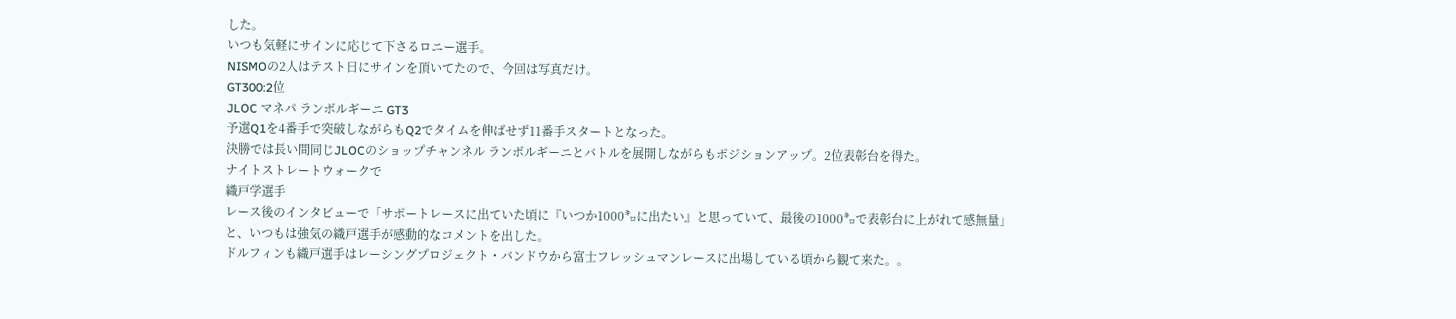した。
いつも気軽にサインに応じて下さるロニー選手。
NISMOの2人はテスト日にサインを頂いてたので、今回は写真だけ。
GT300:2位
JLOC マネパ ランボルギーニ GT3
予選Q1を4番手で突破しながらもQ2でタイムを伸ばせず11番手スタートとなった。
決勝では長い間同じJLOCのショップチャンネル ランボルギーニとバトルを展開しながらもポジションアップ。2位表彰台を得た。
ナイトストレートウォークで
織戸学選手
レース後のインタビューで「サポートレースに出ていた頃に『いつか1000㌔に出たい』と思っていて、最後の1000㌔で表彰台に上がれて感無量」と、いつもは強気の織戸選手が感動的なコメントを出した。
ドルフィンも織戸選手はレーシングプロジェクト・バンドウから富士フレッシュマンレースに出場している頃から観て来た。。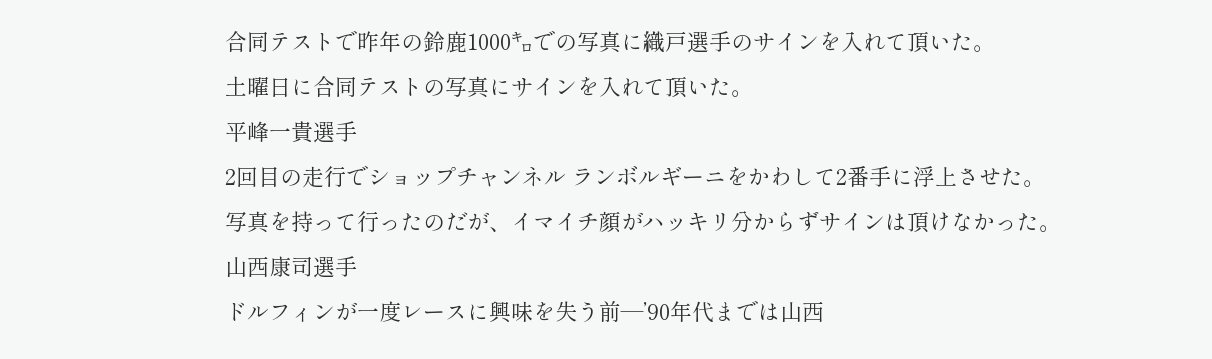合同テストで昨年の鈴鹿1000㌔での写真に織戸選手のサインを入れて頂いた。
土曜日に合同テストの写真にサインを入れて頂いた。
平峰一貴選手
2回目の走行でショップチャンネル ランボルギーニをかわして2番手に浮上させた。
写真を持って行ったのだが、イマイチ顔がハッキリ分からずサインは頂けなかった。
山西康司選手
ドルフィンが一度レースに興味を失う前―’90年代までは山西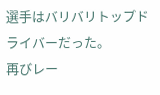選手はバリバリトップドライバーだった。
再びレー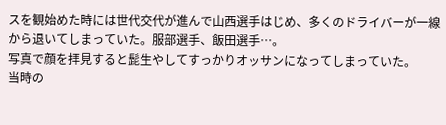スを観始めた時には世代交代が進んで山西選手はじめ、多くのドライバーが一線から退いてしまっていた。服部選手、飯田選手…。
写真で顔を拝見すると髭生やしてすっかりオッサンになってしまっていた。
当時の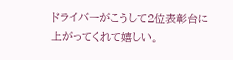ドライバーがこうして2位表彰台に上がってくれて嬉しい。